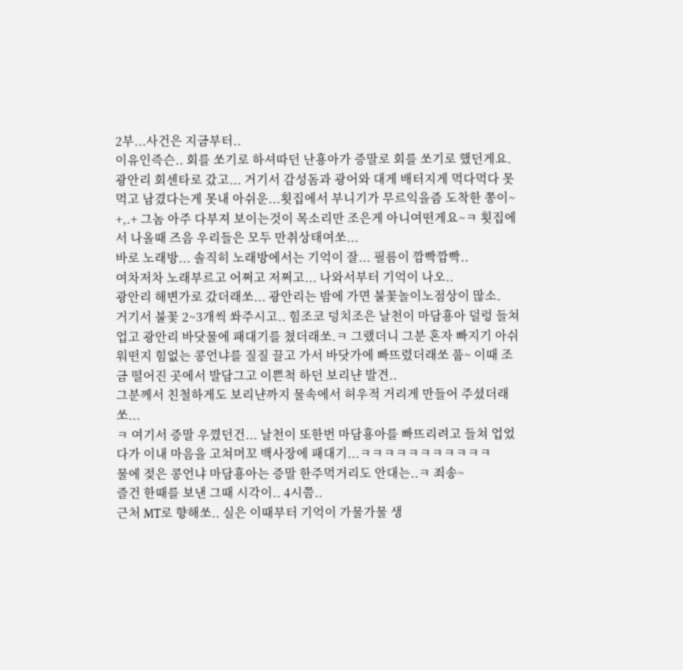2부...사건은 지금부터..
이유인즉슨.. 회를 쏘기로 하셔따던 난횽아가 증말로 회를 쏘기로 했던게요.
광안리 회센타로 갔고... 거기서 감성돔과 광어와 대게 배터지게 먹다먹다 못먹고 남겼다는게 못내 아쉬운...횟집에서 부니기가 무르익을즘 도착한 쫑이~ +,.+ 그놈 아주 다부져 보이는것이 목소리만 조은게 아니여떤게요~ㅋ 횟집에서 나올때 즈음 우리들은 모두 만취상태여쏘...
바로 노래방... 솔직히 노래방에서는 기억이 잘... 필름이 깜빡깜빡..
여차저차 노래부르고 어쩌고 저쩌고... 나와서부터 기억이 나오..
광안리 해변가로 갔더래쏘... 광안리는 밤에 가면 불꽃놀이노점상이 많소.
거기서 불꽃 2~3개씩 쏴주시고.. 힘조코 덩치조은 날천이 마담횽아 덜렁 들쳐업고 광안리 바닷물에 패대기를 쳤더래쏘.ㅋ 그랬더니 그분 혼자 빠지기 아쉬워떤지 힘없는 콩언냐를 질질 끌고 가서 바닷가에 빠뜨렸더래쏘 풉~ 이때 조금 떨어진 곳에서 발담그고 이쁜척 하던 보리냔 발견..
그분께서 친철하게도 보리냔까지 물속에서 허우적 거리게 만들어 주셨더래쏘...
ㅋ 여기서 증말 우꼈던건... 날천이 또한번 마담횽아를 빠뜨리려고 들쳐 업었다가 이내 마음을 고쳐머꼬 백사장에 패대기...ㅋㅋㅋㅋㅋㅋㅋㅋㅋㅋㅋ
물에 젖은 콩언냐 마담횽아는 증말 한주먹거리도 안대는..ㅋ 죄송~
즐건 한때를 보낸 그때 시각이.. 4시쯤..
근처 MT로 향해쏘.. 실은 이때부터 기억이 가물가물 생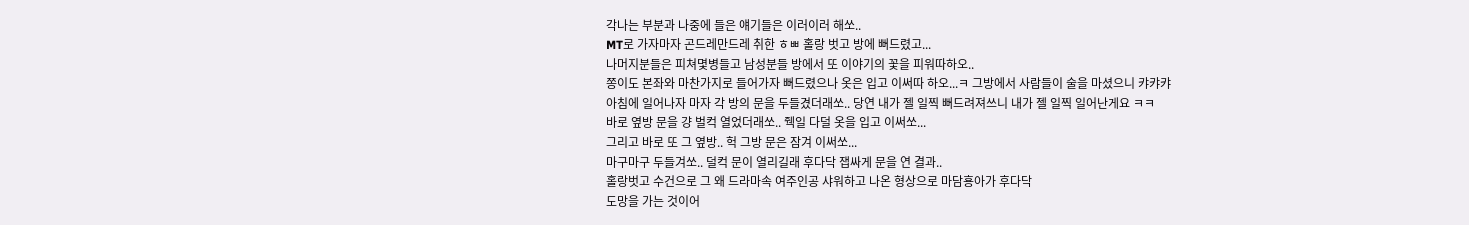각나는 부분과 나중에 들은 얘기들은 이러이러 해쏘..
MT로 가자마자 곤드레만드레 취한 ㅎㅃ 홀랑 벗고 방에 뻐드렸고...
나머지분들은 피쳐몇병들고 남성분들 방에서 또 이야기의 꽃을 피워따하오..
쫑이도 본좌와 마찬가지로 들어가자 뻐드렸으나 옷은 입고 이써따 하오...ㅋ 그방에서 사람들이 술을 마셨으니 캬캬캬
아침에 일어나자 마자 각 방의 문을 두들겼더래쏘.. 당연 내가 젤 일찍 뻐드려져쓰니 내가 젤 일찍 일어난게요 ㅋㅋ
바로 옆방 문을 걍 벌컥 열었더래쏘.. 줵일 다덜 옷을 입고 이써쏘...
그리고 바로 또 그 옆방.. 헉 그방 문은 잠겨 이써쏘...
마구마구 두들겨쏘.. 덜컥 문이 열리길래 후다닥 잽싸게 문을 연 결과..
홀랑벗고 수건으로 그 왜 드라마속 여주인공 샤워하고 나온 형상으로 마담횽아가 후다닥
도망을 가는 것이어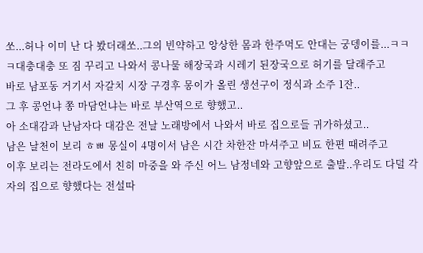쏘...허나 이미 난 다 봤더래쏘..그의 빈약하고 앙상한 몸과 한주먹도 안대는 궁뎅이를...ㅋㅋㅋ대충대충 또 짐 꾸리고 나와서 콩나물 해장국과 시레기 된장국으로 허기를 달래주고
바로 남포동 거기서 자갈치 시장 구경후 몽이가 올린 생선구이 정식과 소주 1잔..
그 후 콩언냐 쫑 마담언냐는 바로 부산역으로 향했고..
아 소대감과 난남자다 대감은 전날 노래방에서 나와서 바로 집으로들 귀가하셨고..
남은 날천이 보리 ㅎㅃ 몽실이 4명이서 남은 시간 차한잔 마셔주고 비됴 한편 때려주고
이후 보리는 전라도에서 친히 마중을 와 주신 어느 남정네와 고향앞으로 출발..우리도 다덜 각자의 집으로 향했다는 전설따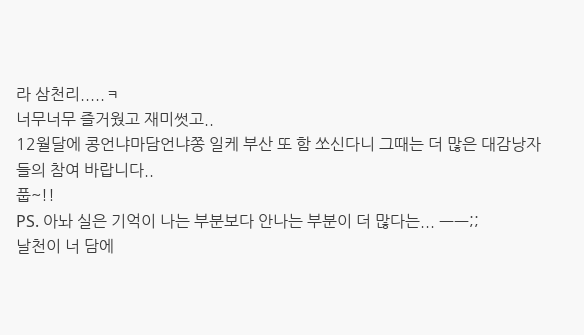라 삼천리.....ㅋ
너무너무 즐거웠고 재미썻고..
12월달에 콩언냐마담언냐쫑 일케 부산 또 함 쏘신다니 그때는 더 많은 대감낭자들의 참여 바랍니다..
풉~!!
PS. 아놔 실은 기억이 나는 부분보다 안나는 부분이 더 많다는... ㅡㅡ;;
날천이 너 담에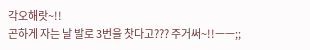각오해랏~!!
곤하게 자는 날 발로 3번을 찻다고??? 주거써~!!ㅡㅡ;;